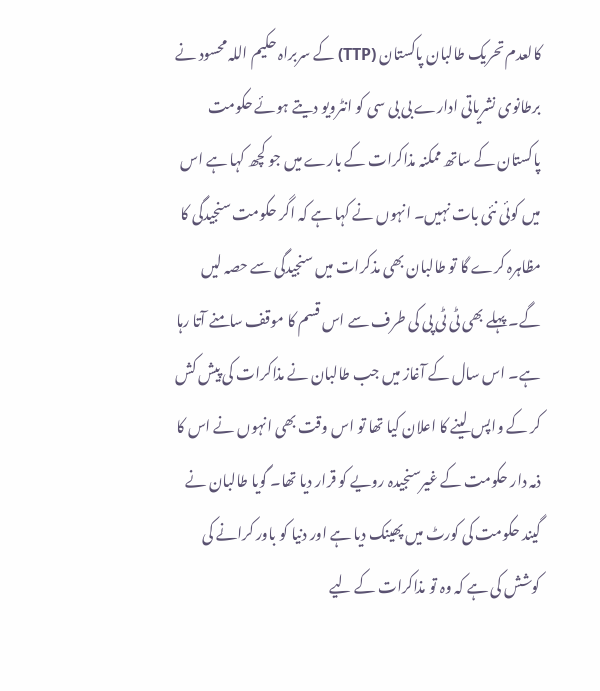کالعدم تحریک طالبان پاکستان (TTP) کے سربراہ حکیم اللہ محسود نے برطانوی نشریاتی ادارے بی بی سی کو انٹرویو دیتے ہوئے حکومت پاکستان کے ساتھ ممکنہ مذاکرات کے بارے میں جو کچھ کہا ہے اس میں کوئی نئی بات نہیں۔ انہوں نے کہا ہے کہ اگر حکومت سنجیدگی کا مظاہرہ کرے گا تو طالبان بھی مذکرات میں سنجیدگی سے حصہ لیں گے۔ پہلے بھی ٹی ٹی پی کی طرف سے اس قسم کا موقف سامنے آتا رہا ہے۔ اس سال کے آغاز میں جب طالبان نے مذاکرات کی پیش کش کر کے واپس لینے کا اعلان کیا تھا تو اس وقت بھی انہوں نے اس کا ذمہ دار حکومت کے غیرسنجیدہ رویے کو قرار دیا تھا۔ گویا طالبان نے گیند حکومت کی کورٹ میں پھینک دیا ہے اور دنیا کو باور کرانے کی کوشش کی ہے کہ وہ تو مذاکرات کے لیے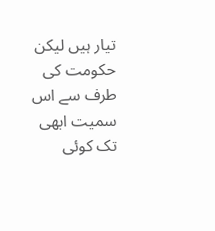تیار ہیں لیکن حکومت کی طرف سے اس سمیت ابھی تک کوئی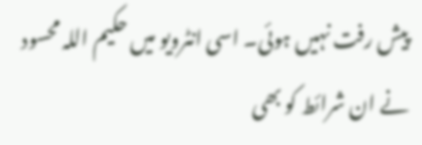پیش رفت نہیں ہوئی۔ اسی انٹرویو میں حکیم اللہ محسود نے ان شرائط کو بھی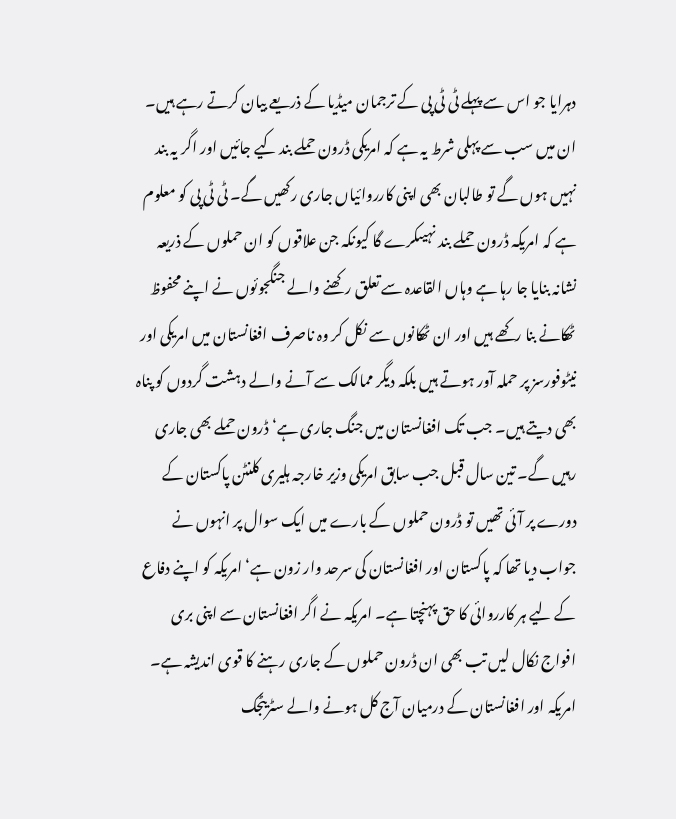دہرایا جو اس سے پہلے ٹی ٹی پی کے ترجمان میڈیا کے ذریعے بیان کرتے رہے ہیں۔ ان میں سب سے پہلی شرط یہ ہے کہ امریکی ڈرون حملے بند کیے جائیں اور اگر یہ بند نہیں ہوں گے تو طالبان بھی اپنی کارروائیاں جاری رکھیں گے۔ ٹی ٹی پی کو معلوم ہے کہ امریکہ ڈرون حملے بند نہیںکرے گا کیونکہ جن علاقوں کو ان حملوں کے ذریعہ نشانہ بنایا جا رہا ہے وہاں القاعدہ سے تعلق رکھنے والے جنگجوئوں نے اپنے محفوظ ٹھکانے بنا رکھے ہیں اور ان ٹھکانوں سے نکل کر وہ ناصرف افغانستان میں امریکی اور نیٹوفورسز پر حملہ آور ہوتے ہیں بلکہ دیگر ممالک سے آنے والے دہشت گردوں کو پناہ بھی دیتے ہیں۔ جب تک افغانستان میں جنگ جاری ہے‘ ڈرون حملے بھی جاری رہیں گے۔ تین سال قبل جب سابق امریکی وزیر خارجہ ہلیری کلنٹن پاکستان کے دورے پر آئی تھیں تو ڈرون حملوں کے بارے میں ایک سوال پر انہوں نے جواب دیا تھا کہ پاکستان اور افغانستان کی سرحد وار زون ہے‘ امریکہ کو اپنے دفاع کے لیے ہر کارروائی کا حق پہنچتا ہے۔ امریکہ نے اگر افغانستان سے اپنی بری افواج نکال لیں تب بھی ان ڈرون حملوں کے جاری رہنے کا قوی اندیشہ ہے۔ امریکہ اور افغانستان کے درمیان آج کل ہونے والے سٹریٹجک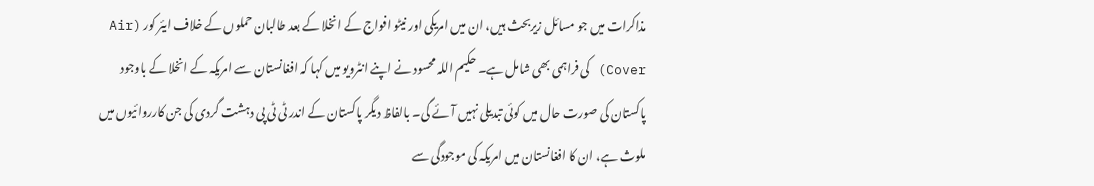مذاکرات میں جو مسائل زیربحث ہیں، ان میں امریکی اور نیٹو افواج کے انخلا کے بعد طالبان حملوں کے خلاف ایئر کور (Air Cover) کی فراہمی بھی شامل ہے۔ حکیم اللہ محسود نے اپنے انٹرویو میں کہا کہ افغانستان سے امریکہ کے انخلا کے باوجود پاکستان کی صورت حال میں کوئی تبدیلی نہیں آئے گی۔ بالفاظ دیگر پاکستان کے اندر ٹی ٹی پی دہشت گردی کی جن کارروائیوں میں ملوث ہے، ان کا افغانستان میں امریکہ کی موجودگی سے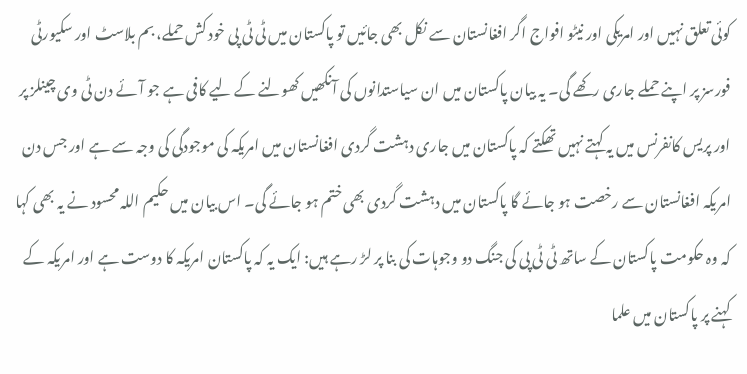کوئی تعلق نہیں اور امریکی اور نیٹو افواج اگر افغانستان سے نکل بھی جائیں تو پاکستان میں ٹی ٹی پی خود کش حملے، بم بلاسٹ اور سکیورٹی فورسز پر اپنے حملے جاری رکھے گی۔ یہ بیان پاکستان میں ان سیاستدانوں کی آنکھیں کھولنے کے لیے کافی ہے جو آئے دن ٹی وی چینلز پر اور پریس کانفرنس میں یہ کہتے نہیں تھکتے کہ پاکستان میں جاری دہشت گردی افغانستان میں امریکہ کی موجودگی کی وجہ سے ہے اور جس دن امریکہ افغانستان سے رخصت ہو جائے گا پاکستان میں دہشت گردی بھی ختم ہو جائے گی۔ اس بیان میں حکیم اللہ محسود نے یہ بھی کہا کہ وہ حکومت پاکستان کے ساتھ ٹی ٹی پی کی جنگ دو وجوہات کی بنا پر لڑ رہے ہیں: ایک یہ کہ پاکستان امریکہ کا دوست ہے اور امریکہ کے کہنے پر پاکستان میں علما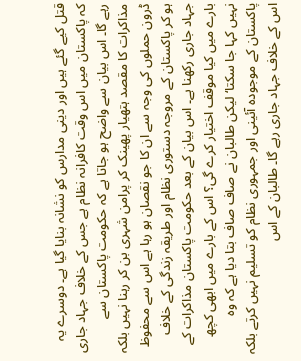قتل کیے گئے ہیں اور دینی مدارس کو نشانہ بنایا گیا ہے۔ دوسرے یہ کہ پاکستان میں اس وقت کافرانہ نظام ہے جس کے خلاف جہاد جاری رہے گا۔ اس بیان سے واضح ہو جاتا ہے کہ حکومت پاکستان سے مذاکرات کا مقصد ہتھیار پھینک کر پرامن شہری بن کر رہنا نہیں بلکہ ڈرون حملوں کی وجہ سے ان کا جو نقصان ہو رہا ہے اس سے محفوظ ہو کر پاکستان کے مروجہ دستوری نظام اور طریقہ زندگی کے خلاف جہاد جاری رکھنا ہے۔ اس بیان کے بعد حکومت پاکستان مذاکرات کے بارے میں کیا موقف اختیار کرے گی؟ اس کے بارے میں ابھی کچھ نہیں کہا جا سکتا‘ لیکن طالبان نے صاف صاف بتا دیا ہے کہ وہ پاکستان کے موجودہ آئینی اور جمہوری نظام کو تسلیم نہیں کرتے بلکہ اس کے خلاف جہاد جاری رہے گا۔ طالبان کے اس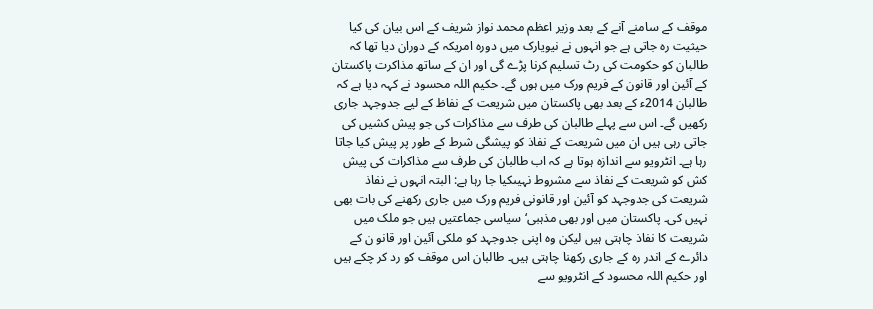موقف کے سامنے آنے کے بعد وزیر اعظم محمد نواز شریف کے اس بیان کی کیا حیثیت رہ جاتی ہے جو انہوں نے نیویارک میں دورہ امریکہ کے دوران دیا تھا کہ طالبان کو حکومت کی رٹ تسلیم کرنا پڑے گی اور ان کے ساتھ مذاکرت پاکستان کے آئین اور قانون کے فریم ورک میں ہوں گے۔ حکیم اللہ محسود نے کہہ دیا ہے کہ طالبان 2014ء کے بعد بھی پاکستان میں شریعت کے نفاظ کے لیے جدوجہد جاری رکھیں گے۔ اس سے پہلے طالبان کی طرف سے مذاکرات کی جو پیش کشیں کی جاتی رہی ہیں ان میں شریعت کے نفاذ کو پیشگی شرط کے طور پر پیش کیا جاتا رہا ہے۔ انٹرویو سے اندازہ ہوتا ہے کہ اب طالبان کی طرف سے مذاکرات کی پیش کش کو شریعت کے نفاذ سے مشروط نہیںکیا جا رہا ہے: البتہ انہوں نے نفاذ شریعت کی جدوجہد کو آئین اور قانونی فریم ورک میں جاری رکھنے کی بات بھی نہیں کی۔ پاکستان میں اور بھی مذہبی‘ سیاسی جماعتیں ہیں جو ملک میں شریعت کا نفاذ چاہتی ہیں لیکن وہ اپنی جدوجہد کو ملکی آئین اور قانو ن کے دائرے کے اندر رہ کے جاری رکھنا چاہتی ہیں۔ طالبان اس موقف کو رد کر چکے ہیں اور حکیم اللہ محسود کے انٹرویو سے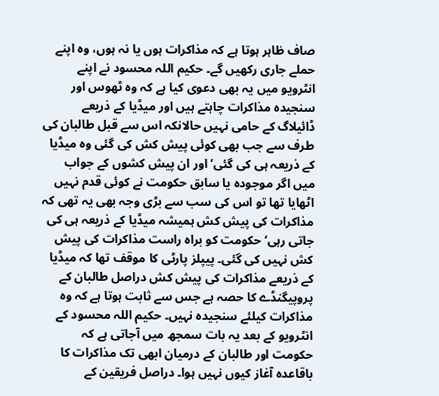صاف ظاہر ہوتا ہے کہ مذاکرات ہوں یا نہ ہوں، وہ اپنے حملے جاری رکھیں گے۔ حکیم اللہ محسود نے اپنے انٹرویو میں یہ بھی دعوی کیا ہے کہ وہ ٹھوس اور سنجیدہ مذاکرات چاہتے ہیں اور میڈیا کے ذریعے ڈائیلاگ کے حامی نہیں حالانکہ اس سے قبل طالبان کی طرف سے جب بھی کوئی پیش کش کی گئی وہ میڈیا کے ذریعہ ہی کی گئی‘ اور ان پیش کشوں کے جواب میں اگر موجودہ یا سابق حکومت نے کوئی قدم نہیں اٹھایا تھا تو اس کی سب سے بڑی وجہ بھی یہ تھی کہ مذاکرات کی پیش کش ہمیشہ میڈیا کے ذریعہ ہی کی جاتی رہی‘ حکومت کو براہ راست مذاکرات کی پیش کش نہیں کی گئی۔ پیپلز پارٹی کا موقف تھا کہ میڈیا کے ذریعے مذاکرات کی پیش کش دراصل طالبان کے پروپیگنڈے کا حصہ ہے جس سے ثابت ہوتا ہے کہ وہ مذاکرات کیلئے سنجیدہ نہیں۔ حکیم اللہ محسود کے انٹرویو کے بعد یہ بات سمجھ میں آجاتی ہے کہ حکومت اور طالبان کے درمیان ابھی تک مذاکرات کا باقاعدہ آغاز کیوں نہیں ہوا۔ دراصل فریقین کے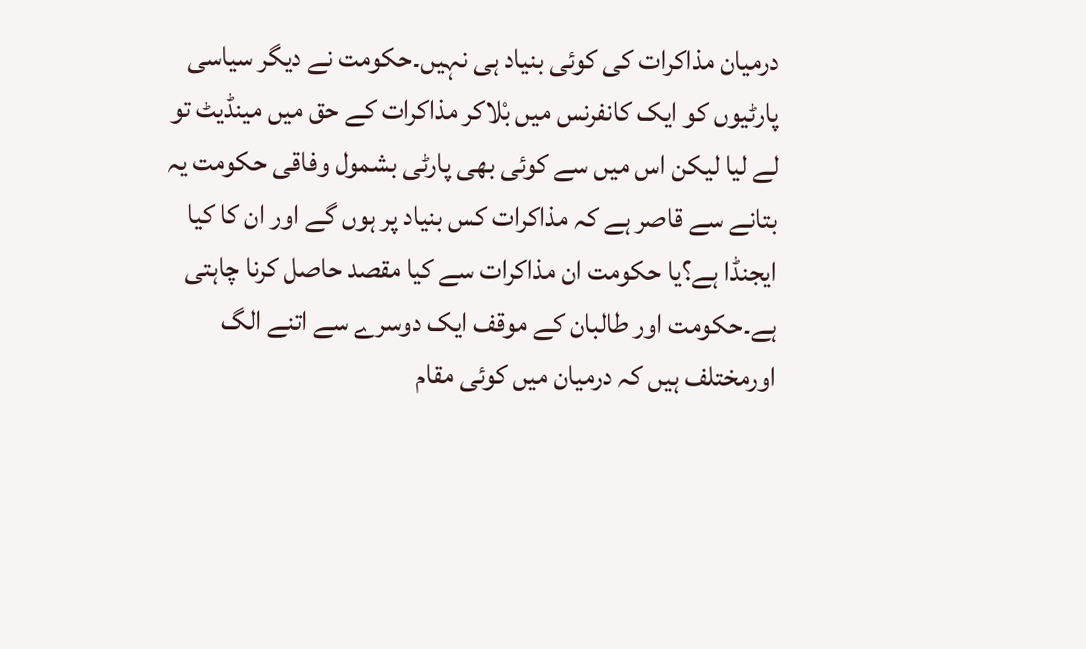درمیان مذاکرات کی کوئی بنیاد ہی نہیں۔حکومت نے دیگر سیاسی پارٹیوں کو ایک کانفرنس میں بْلاکر مذاکرات کے حق میں مینڈیٹ تو لے لیا لیکن اس میں سے کوئی بھی پارٹی بشمول وفاقی حکومت یہ بتانے سے قاصر ہے کہ مذاکرات کس بنیاد پر ہوں گے اور ان کا کیا ایجنڈا ہے؟یا حکومت ان مذاکرات سے کیا مقصد حاصل کرنا چاہتی ہے۔حکومت اور طالبان کے موقف ایک دوسرے سے اتنے الگ اورمختلف ہیں کہ درمیان میں کوئی مقام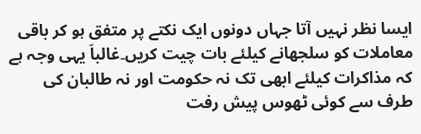ایسا نظر نہیں آتا جہاں دونوں ایک نکتے پر متفق ہو کر باقی معاملات کو سلجھانے کیلئے بات چیت کریں۔غالباَ یہی وجہ ہے کہ مذاکرات کیلئے ابھی تک نہ حکومت اور نہ طالبان کی طرف سے کوئی ٹھوس پیش رفت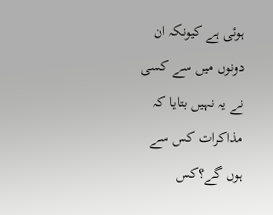ہوئی ہے کیونکہ ان دونوں میں سے کسی نے یہ نہیں بتایا کہ مذاکرات کس سے ہوں گے؟کس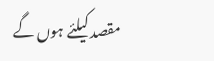مقصد کیلئے ہوں گے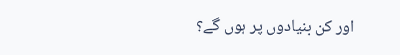اور کن بنیادوں پر ہوں گے؟